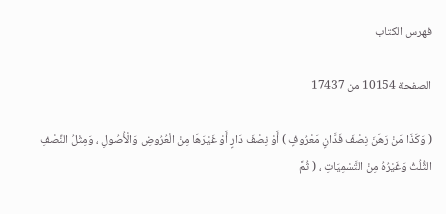فهرس الكتاب

الصفحة 10154 من 17437

( وَكَذَا مَنْ رَهَنَ نِصْفَ فَدَّانٍ مَعْرُوفٍ ) أَوْ نِصْفَ دَارٍ أَوْ غَيْرَهَا مِنْ الْعُرُوضِ وَالْأُصُولِ ، وَمِثْلُ النِّصْفِ الثُّلُثُ وَغَيْرُهُ مِنْ التَّسْمِيَاتِ ، ( ثُمَّ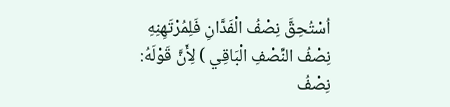اُسْتُحِقَّ نِصْفُ الْفَدَّانِ فَلِمُرْتَهِنِهِ نِصْفُ النِّصْفِ الْبَاقِي ) لِأَنَّ قَوْلَهُ: نِصْفُ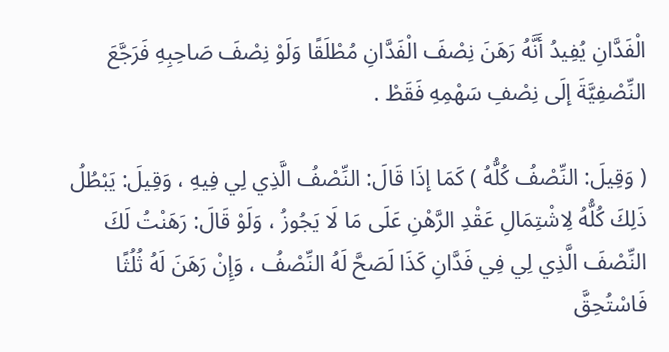الْفَدَّانِ يُفِيدُ أَنَّهُ رَهَنَ نِصْفَ الْفَدَّانِ مُطْلَقًا وَلَوْ نِصْفَ صَاحِبِهِ فَرَجَّعَ النِّصْفِيَّةَ إلَى نِصْفِ سَهْمِهِ فَقَطْ .

( وَقِيلَ: النِّصْفُ كُلُّهُ ) كَمَا إذَا قَالَ: النِّصْفُ الَّذِي لِي فِيهِ ، وَقِيلَ: يَبْطُلُ ذَلِكَ كُلُّهُ لِاشْتِمَالِ عَقْدِ الرَّهْنِ عَلَى مَا لَا يَجُوزُ ، وَلَوْ قَالَ: رَهَنْتُ لَكَ النِّصْفَ الَّذِي لِي فِي فَدَّانِ كَذَا لَصَحَّ لَهُ النِّصْفُ ، وَإِنْ رَهَنَ لَهُ ثُلُثًا فَاسْتُحِقَّ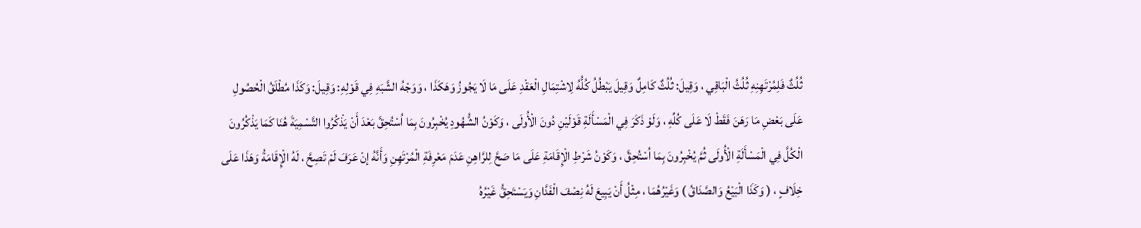ثُلُثٌ فَلِمُرْتَهِنِهِ ثُلُثُ الْبَاقِي ، وَقِيلَ: ثُلُثٌ كَامِلٌ وَقِيلَ يَبْطُلُ كُلُّهُ لِاشْتِمَالِ الْعَقْدِ عَلَى مَا لَا يَجُوزُ وَهَكَذَا ، وَوَجْهُ الشَّبَهِ فِي قَوْلِهِ: وَقِيلَ: وَكَذَا مُطْلَقُ الْحُصُولِ عَلَى بَعْضِ مَا رَهَنَ فَقَطْ لَا عَلَى كُلِّهِ ، وَلَوْ ذَكَرَ فِي الْمَسْأَلَةِ قَوْلَيْنِ دُونَ الْأُولَى ، وَكَوْنُ الشُّهُودِ يُخْبِرُونَ بِمَا اُسْتُحِقَّ بَعْدَ أَنْ يَذْكُرُوا التَّسْمِيَةَ هُنَا كَمَا يَذْكُرُونَ الْكُلَّ فِي الْمَسْأَلَةِ الْأُولَى ثُمَّ يُخْبِرُونَ بِمَا اُسْتُحِقَّ ، وَكَوْنُ شَرْطِ الْإِقَامَةِ عَلَى مَا صَحَّ لِلرَّاهِنِ عَدَمَ مَعْرِفَةِ الْمُرْتَهِنِ وَأَنَّهُ إنْ عَرَفَ لَمْ تَصِحَّ ، لَهُ الْإِقَامَةُ وَهَذَا عَلَى خِلَافٍ ، ( وَكَذَا الْبَيْعُ وَالصَّدَاقُ ) وَغَيْرُهُمَا ، مِثْلُ أَنْ يَبِيعَ لَهُ نِصْفَ الْفَدَّانِ وَيَسْتَحِقُّ غَيْرُهُ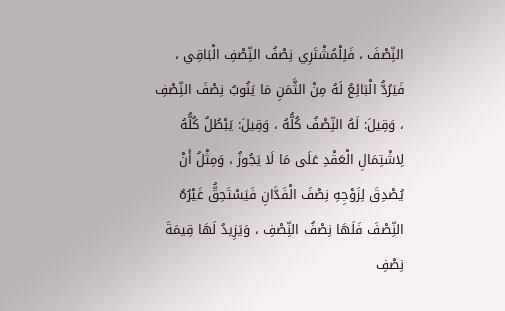النِّصْفَ ، فَلِلْمُشْتَرِي نِصْفُ النِّصْفِ الْبَاقِي ، فَيَرُدُّ الْبَائِعُ لَهُ مِنْ الثَّمَنِ مَا يَنُوبُ نِصْفَ النِّصْفِ ، وَقِيلَ: لَهُ النِّصْفُ كُلُّهُ ، وَقِيلَ: يَبْطُلُ كُلُّهُ لِاشْتِمَالِ الْعَقْدِ عَلَى مَا لَا يَجُوزُ ، وَمِثْلُ أَنْ يُصْدِقَ لِزَوْجِهِ نِصْفَ الْفَدَّانِ فَيَسْتَحِقُّ غَيْرُهُ النِّصْفَ فَلَهَا نِصْفُ النِّصْفِ ، وَيَزِيدُ لَهَا قِيمَةَ نِصْفِ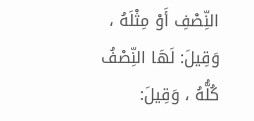النِّصْفِ أَوْ مِثْلَهُ ، وَقِيلَ: لَهَا النِّصْفُ كُلُّهُ ، وَقِيلَ: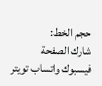حجم الخط:
شارك الصفحة
فيسبوك واتساب تويتر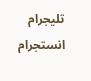تليجرام انستجرام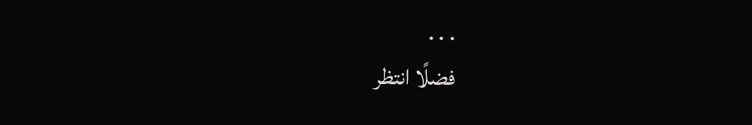. . .
فضلًا انتظر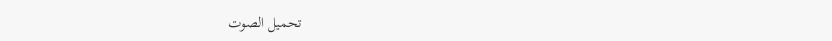تحميل الصوت